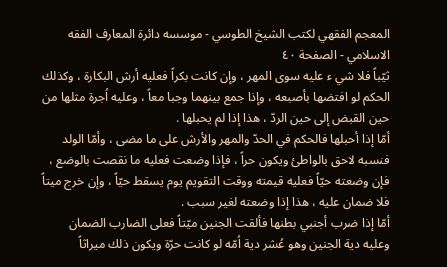المعجم الفقهي لکتب الشيخ الطوسي - موسسه دائرة المعارف الفقه الاسلامي - الصفحة ٤٠
ثيّباً فلا شي ء عليه سوى المهر ، وإن كانت بكراً فعليه أرش البكارة ، وكذلك الحكم لو افتضها بأصبعه ، وإذا جمع بينهما وجبا معاً ، وعليه اُجرة مثلها من حين القبض إلى حين الردّ ، هذا إذا لم يحبلها .
أمّا إذا أحبلها فالحكم في الحدّ والمهر والأرش على ما مضى ، وأمّا الولد فنسبه لاحق بالواطئ ويكون حراً ، فإذا وضعت فعليه ما نقصت بالوضع ، فإن وضعته حيّاً فعليه قيمته ووقت التقويم يوم يسقط حيّاً ، وإن خرج ميتاً فلا ضمان عليه ، هذا إذا وضعته لغير سبب .
أمّا إذا ضرب أجنبي بطنها فألقت الجنين ميّتاً فعلى الضارب الضمان وعليه دية الجنين وهو عُشر دية اُمّه لو كانت حرّة ويكون ذلك ميراثاً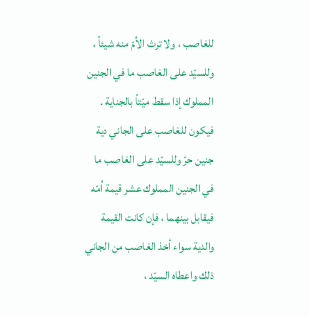للغاصب ، ولا ترث الاُمّ منه شيئاً ، وللسيّد على الغاصب ما في الجنين المملوك إذا سقط ميّتاً بالجناية .
فيكون للغاصب على الجاني دية جنين حرّ وللسيّد على الغاصب ما في الجنين المملوك عشر قيمة اُمّه فيقابل بينهما ، فإن كانت القيمة والدية سواء أخذ الغاصب من الجاني ذلك واعطاه السيّد ،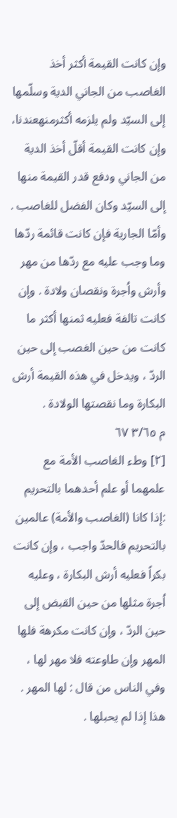وإن كانت القيمة أكثر أخذ الغاصب من الجاني الدية وسلّمها إلى السيّد ولم يلزمه أكثرمنهعندنا، وإن كانت القيمة أقلّ أخذ الدية من الجاني ودفع قدر القيمة منها إلى السيّد وكان الفضل للغاصب .
وأمّا الجارية فإن كانت قائمة ردّها وما وجب عليه مع ردّها من مهر وأرش واُجرة ونقصان ولادة . وإن كانت تالفة فعليه ثمنها أكثر ما كانت من حين الغصب إلى حين الردّ ، ويدخل في هذه القيمة أرش البكارة وما نقصتها الولادة .
م ٣/٦٥ ٦٧
[٢] وطء الغاصب الأمة مع علمهما أو علم أحدهما بالتحريم :إذا كانا (الغاصب والأمة) عالمين بالتحريم فالحدّ واجب ، وإن كانت بكراً فعليه أرش البكارة ، وعليه اُجرة مثلها من حين القبض إلى حين الردّ ، وإن كانت مكرهة فلها المهر وإن طاوعته فلا مهر لها ، وفي الناس من قال : لها المهر . هذا إذا لم يحبلها .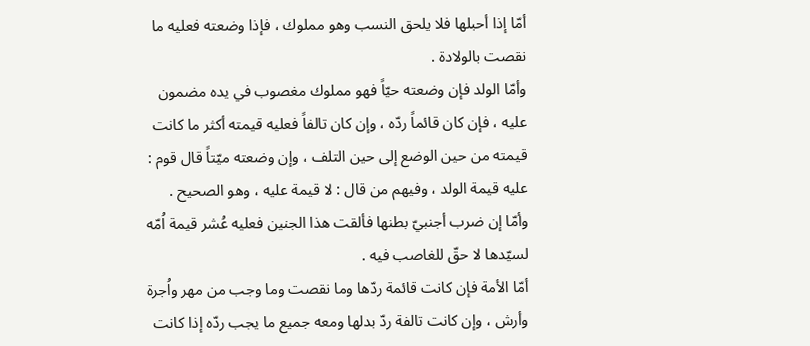أمّا إذا أحبلها فلا يلحق النسب وهو مملوك ، فإذا وضعته فعليه ما نقصت بالولادة .
وأمّا الولد فإن وضعته حيّاً فهو مملوك مغصوب في يده مضمون عليه ، فإن كان قائماً ردّه ، وإن كان تالفاً فعليه قيمته أكثر ما كانت قيمته من حين الوضع إلى حين التلف ، وإن وضعته ميّتاً قال قوم : عليه قيمة الولد ، وفيهم من قال : لا قيمة عليه ، وهو الصحيح .
وأمّا إن ضرب أجنبيّ بطنها فألقت هذا الجنين فعليه عُشر قيمة اُمّه لسيّدها لا حقّ للغاصب فيه .
أمّا الأمة فإن كانت قائمة ردّها وما نقصت وما وجب من مهر واُجرة وأرش ، وإن كانت تالفة ردّ بدلها ومعه جميع ما يجب ردّه إذا كانت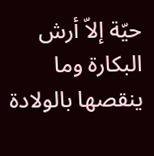حيّة إلاّ أرش البكارة وما ينقصها بالولادة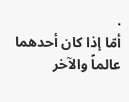.
أمّا إذا كان أحدهما عالماً والآخر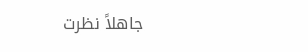جاهلاً نظرت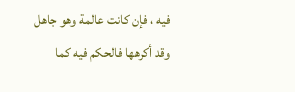فيه ، فإن كانت عالمة وهو جاهل وقد أكرهها فالحكم فيه كما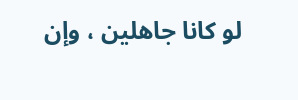لو كانا جاهلين ، وإن